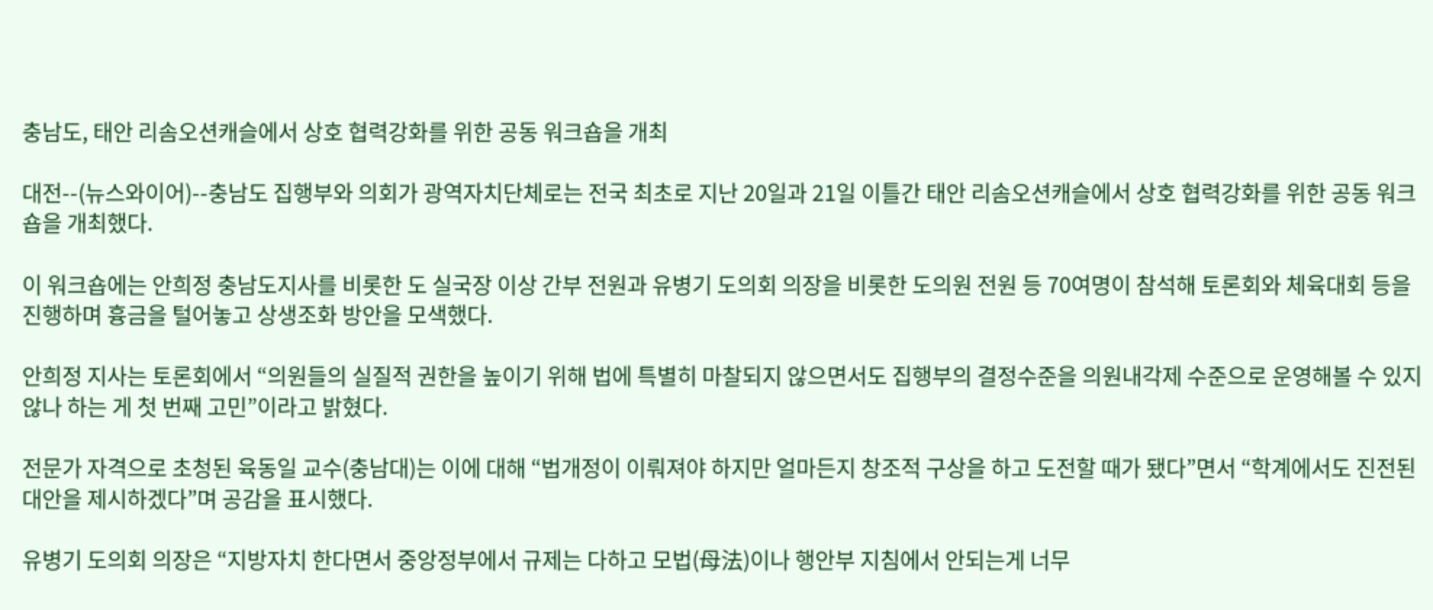충남도, 태안 리솜오션캐슬에서 상호 협력강화를 위한 공동 워크숍을 개최

대전--(뉴스와이어)--충남도 집행부와 의회가 광역자치단체로는 전국 최초로 지난 20일과 21일 이틀간 태안 리솜오션캐슬에서 상호 협력강화를 위한 공동 워크숍을 개최했다.

이 워크숍에는 안희정 충남도지사를 비롯한 도 실국장 이상 간부 전원과 유병기 도의회 의장을 비롯한 도의원 전원 등 70여명이 참석해 토론회와 체육대회 등을 진행하며 흉금을 털어놓고 상생조화 방안을 모색했다.

안희정 지사는 토론회에서 “의원들의 실질적 권한을 높이기 위해 법에 특별히 마찰되지 않으면서도 집행부의 결정수준을 의원내각제 수준으로 운영해볼 수 있지 않나 하는 게 첫 번째 고민”이라고 밝혔다.

전문가 자격으로 초청된 육동일 교수(충남대)는 이에 대해 “법개정이 이뤄져야 하지만 얼마든지 창조적 구상을 하고 도전할 때가 됐다”면서 “학계에서도 진전된 대안을 제시하겠다”며 공감을 표시했다.

유병기 도의회 의장은 “지방자치 한다면서 중앙정부에서 규제는 다하고 모법(母法)이나 행안부 지침에서 안되는게 너무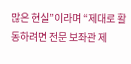많은 현실”이라며 “제대로 활동하려면 전문 보좌관 제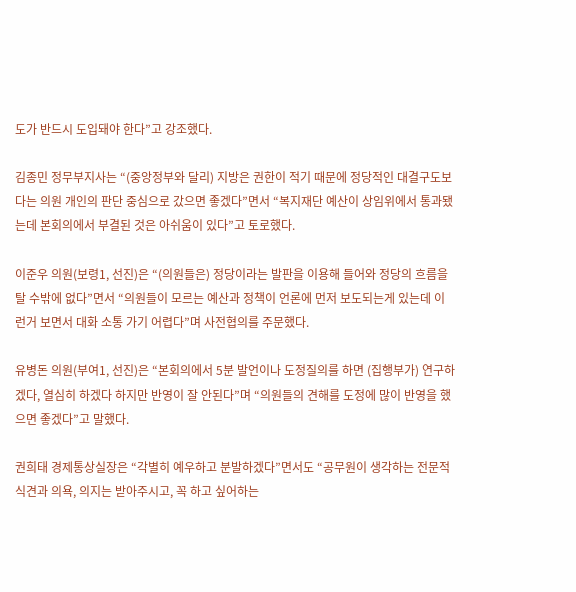도가 반드시 도입돼야 한다”고 강조했다.

김종민 정무부지사는 “(중앙정부와 달리) 지방은 권한이 적기 때문에 정당적인 대결구도보다는 의원 개인의 판단 중심으로 갔으면 좋겠다”면서 “복지재단 예산이 상임위에서 통과됐는데 본회의에서 부결된 것은 아쉬움이 있다”고 토로했다.

이준우 의원(보령1, 선진)은 “(의원들은) 정당이라는 발판을 이용해 들어와 정당의 흐름을 탈 수밖에 없다”면서 “의원들이 모르는 예산과 정책이 언론에 먼저 보도되는게 있는데 이런거 보면서 대화 소통 가기 어렵다”며 사전협의를 주문했다.

유병돈 의원(부여1, 선진)은 “본회의에서 5분 발언이나 도정질의를 하면 (집행부가) 연구하겠다, 열심히 하겠다 하지만 반영이 잘 안된다”며 “의원들의 견해를 도정에 많이 반영을 했으면 좋겠다”고 말했다.

권희태 경제통상실장은 “각별히 예우하고 분발하겠다”면서도 “공무원이 생각하는 전문적 식견과 의욕, 의지는 받아주시고, 꼭 하고 싶어하는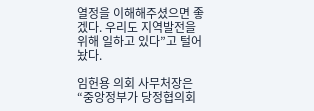열정을 이해해주셨으면 좋겠다. 우리도 지역발전을 위해 일하고 있다”고 털어놨다.

임헌용 의회 사무처장은 “중앙정부가 당정협의회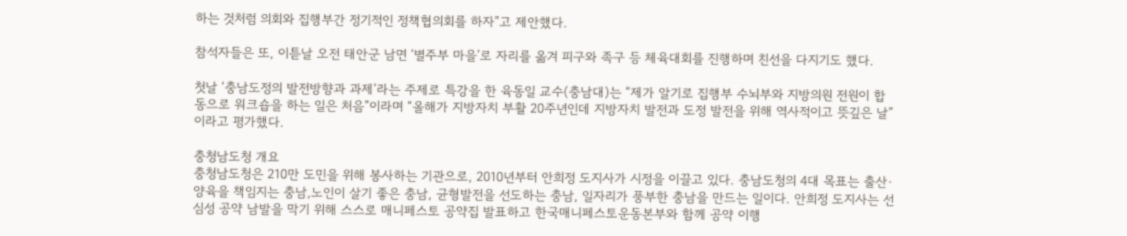하는 것처럼 의회와 집행부간 정기적인 정책협의회를 하자”고 제안했다.

참석자들은 또, 이튿날 오전 태안군 남면 ‘별주부 마을’로 자리를 옮겨 피구와 족구 등 체육대회를 진행하며 친선을 다지기도 했다.

첫날 ‘충남도정의 발전방향과 과제’라는 주제로 특강을 한 육동일 교수(충남대)는 “제가 알기로 집행부 수뇌부와 지방의원 전원이 합동으로 워크숍을 하는 일은 처음”이라며 “올해가 지방자치 부활 20주년인데 지방자치 발전과 도정 발전을 위해 역사적이고 뜻깊은 날”이라고 평가했다.

충청남도청 개요
충청남도청은 210만 도민을 위해 봉사하는 기관으로, 2010년부터 안희정 도지사가 시정을 이끌고 있다. 충남도청의 4대 목표는 출산∙양육을 책임지는 충남,노인이 살기 좋은 충남, 균형발전을 선도하는 충남, 일자리가 풍부한 충남을 만드는 일이다. 안희정 도지사는 선심성 공약 남발을 막기 위해 스스로 매니페스토 공약집 발표하고 한국매니페스토운동본부와 함께 공약 이행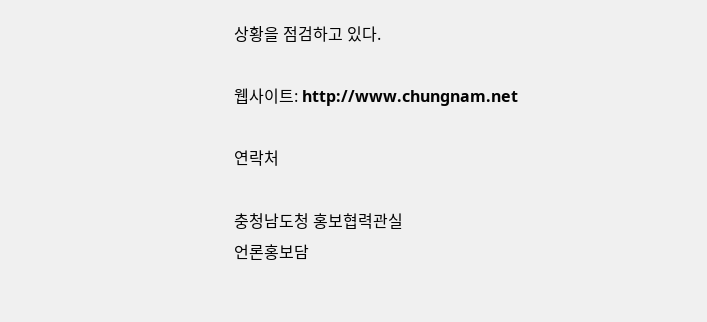상황을 점검하고 있다.

웹사이트: http://www.chungnam.net

연락처

충청남도청 홍보협력관실
언론홍보담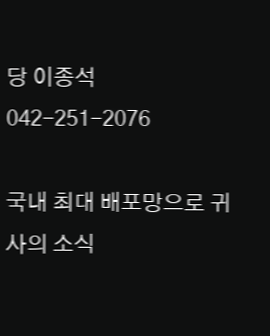당 이종석
042-251-2076

국내 최대 배포망으로 귀사의 소식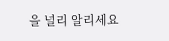을 널리 알리세요